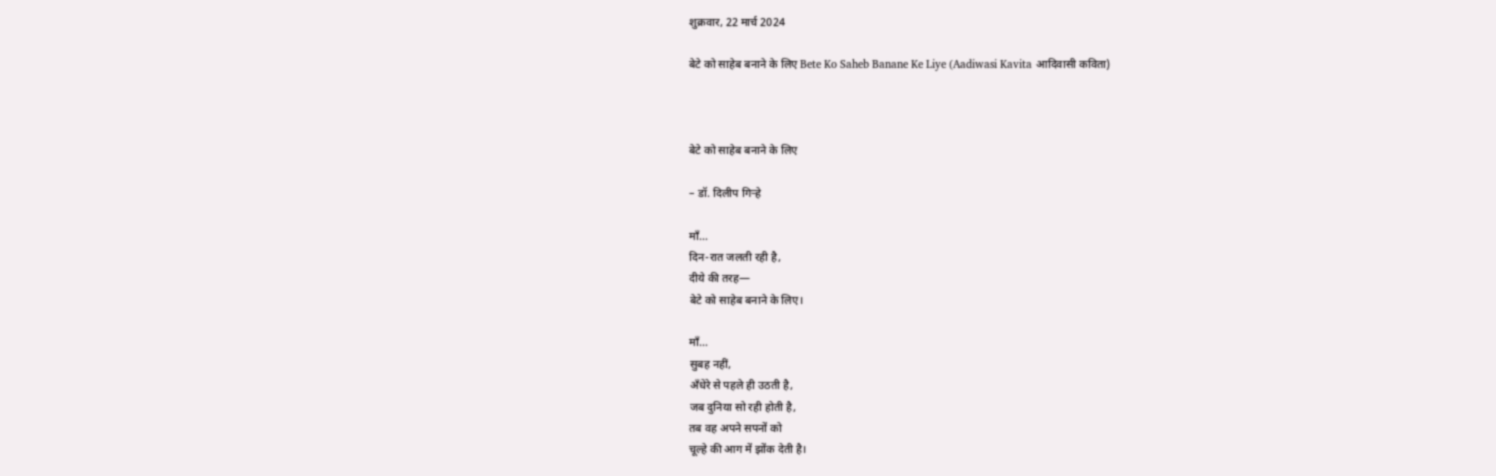शुक्रवार, 22 मार्च 2024

बेटे को साहेब बनाने के लिए Bete Ko Saheb Banane Ke Liye (Aadiwasi Kavita आदिवासी कविता)



बेटे को साहेब बनाने के लिए

– डॉ. दिलीप गिऱ्हे

माँ…
दिन-रात जलती रही है,
दीये की तरह—
बेटे को साहेब बनाने के लिए।

माँ…
सुबह नहीं,
अँधेरे से पहले ही उठती है,
जब दुनिया सो रही होती है,
तब वह अपने सपनों को
चूल्हे की आग में झोंक देती है।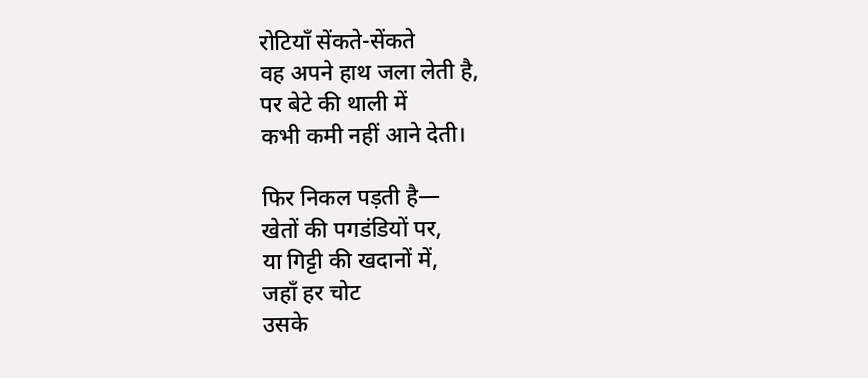रोटियाँ सेंकते-सेंकते
वह अपने हाथ जला लेती है,
पर बेटे की थाली में
कभी कमी नहीं आने देती।

फिर निकल पड़ती है—
खेतों की पगडंडियों पर,
या गिट्टी की खदानों में,
जहाँ हर चोट
उसके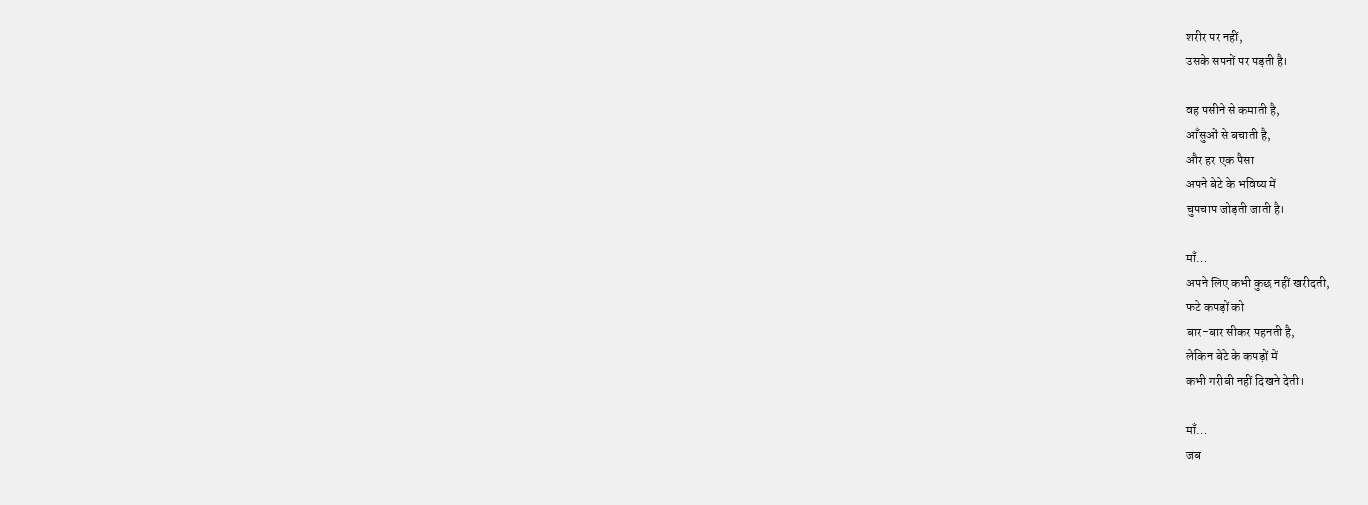शरीर पर नहीं,
उसके सपनों पर पड़ती है।

वह पसीने से कमाती है,
आँसुओं से बचाती है,
और हर एक पैसा
अपने बेटे के भविष्य में
चुपचाप जोड़ती जाती है।

माँ…
अपने लिए कभी कुछ नहीं खरीदती,
फटे कपड़ों को
बार-बार सीकर पहनती है,
लेकिन बेटे के कपड़ों में
कभी गरीबी नहीं दिखने देती।

माँ…
जब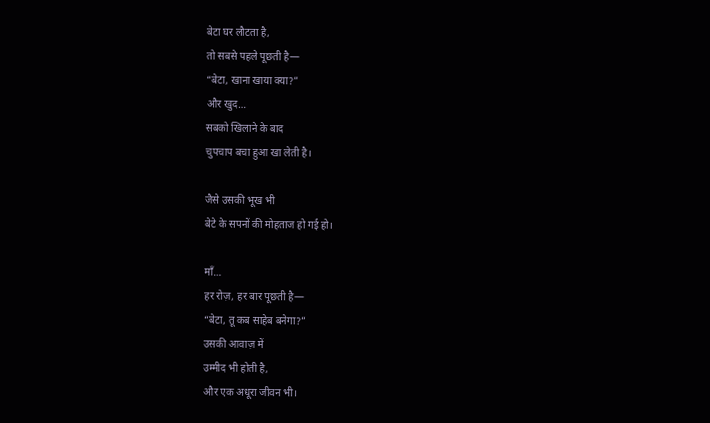बेटा घर लौटता है,
तो सबसे पहले पूछती है—
“बेटा, खाना खाया क्या?”
और खुद…
सबको खिलाने के बाद
चुपचाप बचा हुआ खा लेती है।

जैसे उसकी भूख भी
बेटे के सपनों की मोहताज हो गई हो।

माँ…
हर रोज़, हर बार पूछती है—
“बेटा, तू कब साहेब बनेगा?”
उसकी आवाज़ में
उम्मीद भी होती है,
और एक अधूरा जीवन भी।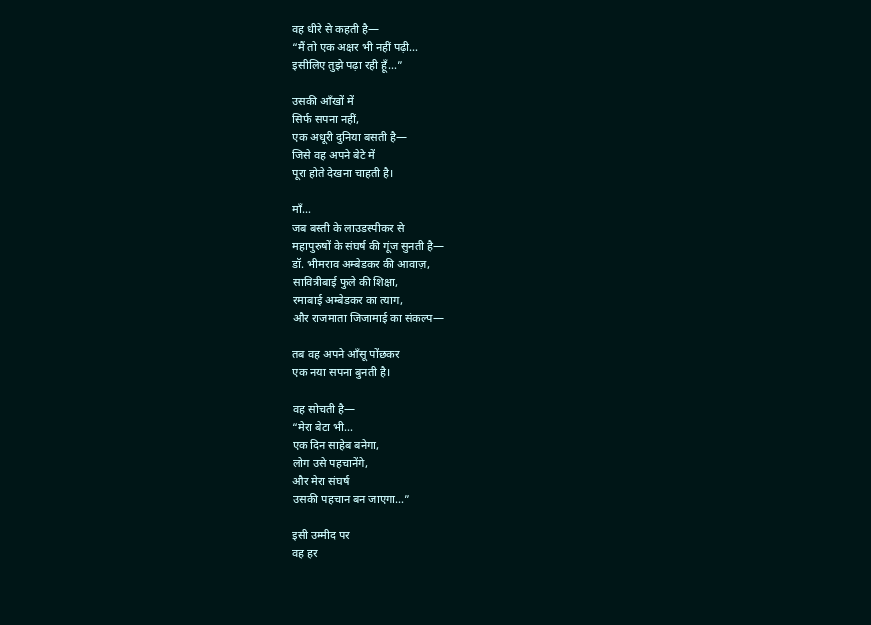वह धीरे से कहती है—
“मैं तो एक अक्षर भी नहीं पढ़ी…
इसीलिए तुझे पढ़ा रही हूँ…”

उसकी आँखों में
सिर्फ सपना नहीं,
एक अधूरी दुनिया बसती है—
जिसे वह अपने बेटे में
पूरा होते देखना चाहती है।

माँ…
जब बस्ती के लाउडस्पीकर से
महापुरुषों के संघर्ष की गूंज सुनती है—
डॉ. भीमराव अम्बेडकर की आवाज़,
सावित्रीबाई फुले की शिक्षा,
रमाबाई अम्बेडकर का त्याग,
और राजमाता जिजामाई का संकल्प—

तब वह अपने आँसू पोंछकर
एक नया सपना बुनती है।

वह सोचती है—
“मेरा बेटा भी…
एक दिन साहेब बनेगा,
लोग उसे पहचानेंगे,
और मेरा संघर्ष
उसकी पहचान बन जाएगा…”

इसी उम्मीद पर
वह हर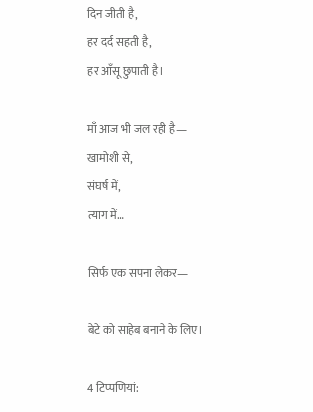दिन जीती है,
हर दर्द सहती है,
हर आँसू छुपाती है।

माँ आज भी जल रही है—
खामोशी से,
संघर्ष में,
त्याग में…

सिर्फ एक सपना लेकर—

बेटे को साहेब बनाने के लिए।

4 टिप्‍पणियां: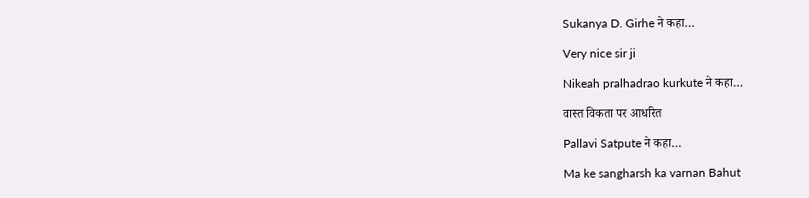Sukanya D. Girhe ने कहा…

Very nice sir ji

Nikeah pralhadrao kurkute ने कहा…

वास्त विकता पर आधरित

Pallavi Satpute ने कहा…

Ma ke sangharsh ka varnan Bahut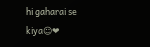hi gaharai se kiya☺❤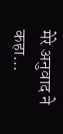मेरे अनुवाद ने कहा…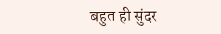बहुत ही सुंदर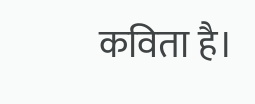कविता है।